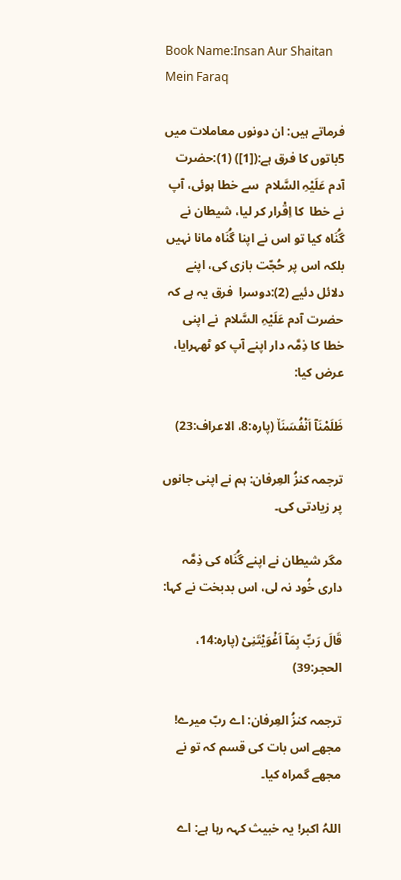Book Name:Insan Aur Shaitan Mein Faraq

فرماتے ہیں: ان دونوں معاملات میں 5باتوں کا فرق ہے:([1]) (1):حضرت آدم عَلَیْہِ السَّلام  سے خطا ہوئی، آپ نے خطا  کا اِقْرار کر لیا، شیطان نے گُنَاہ کیا تو اس نے اپنا گُنَاہ مانا نہیں بلکہ اس پر حُجّت بازی کی، اپنے دلائل دئیے (2):دوسرا  فرق یہ ہے کہ حضرت آدم عَلَیْہِ السَّلام  نے اپنی خطا کا ذِمَّہ دار اپنے آپ کو ٹھہرایا، عرض کیا:

ظَلَمْنَاۤ اَنْفُسَنَاٚ (پارہ:8، الاعراف:23)

ترجمہ کنزُ العِرفان: ہم نے اپنی جانوں پر زیادتی کی۔

مگر شیطان نے اپنے گُنَاہ کی ذِمَّہ داری خُود نہ لی، اس بدبخت نے کہا:

قَالَ رَبِّ بِمَاۤ اَغْوَیْتَنِیْ (پارہ:14، الحجر:39)

ترجمہ کنزُ العِرفان: اے ربّ میرے! مجھے اس بات کی قسم کہ تو نے مجھے گمراہ کیا۔

اللہُ اکبر! یہ خبیث کہہ رہا ہے: اے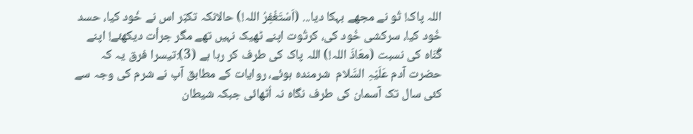اللہ پاک! تُو نے مجھے بہکا دیا... (اَسْتَغْفِرُ اللہ!) حالانکہ تکبّر اس نے خُود کیا، حسد خُود کیا، سرکشی خُود کی، کرتُوت اپنے ٹھیک نہیں تھے مگر جرأت دیکھئے! اپنے گُنَاہ کی نسبت (معَاذَ اللہ!) اللہ پاک کی طرف کر رہا ہے (3):تیسرا فرق یہ کہ حضرت آدم عَلَیْہِ السَّلام  شرمندہ ہوئے، روایات کے مطابق آپ نے شرم کی وجہ سے کئی سال تک آسمان کی طرف نگاہ نہ اُٹھائی جبکہ شیطان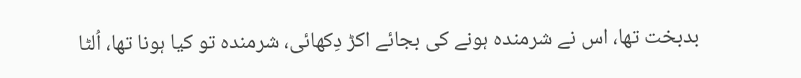بدبخت تھا، اس نے شرمندہ ہونے کی بجائے اکڑ دِکھائی، شرمندہ تو کیا ہونا تھا، اُلٹا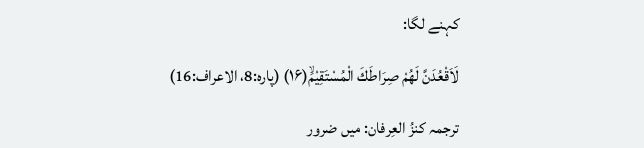کہنے لگا:

لَاَقْعُدَنَّ لَهُمْ صِرَاطَكَ الْمُسْتَقِیْمَۙ(۱۶) (پارہ:8، الاعراف:16)

ترجمہ کنزُ العِرفان: میں ضرور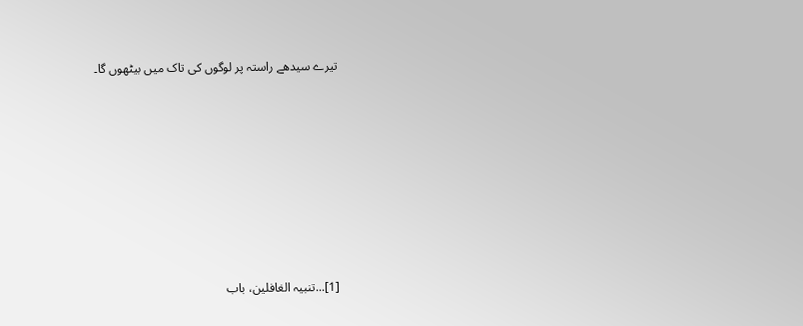تیرے سیدھے راستہ پر لوگوں کی تاک میں بیٹھوں گا۔








[1]...تنبیہ الغافلین، باب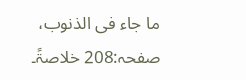ما جاء فی الذنوب، صفحہ:208 خلاصۃً۔